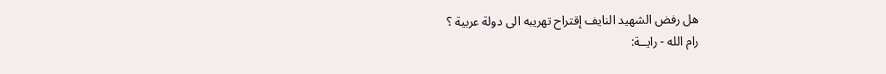هل رفض الشهيد النايف إقتراح تهريبه الى دولة عربية ؟
رام الله - رايــة: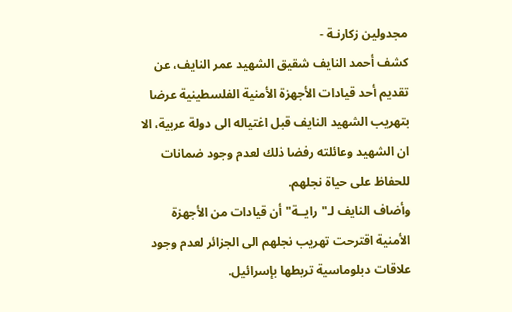مجدولين زكارنـة -
كشف أحمد النايف شقيق الشهيد عمر النايف، عن تقديم أحد قيادات الأجهزة الأمنية الفلسطينية عرضا بتهريب الشهيد النايف قبل اغتياله الى دولة عربية، الا ان الشهيد وعائلته رفضا ذلك لعدم وجود ضمانات للحفاظ على حياة نجلهم.
وأضاف النايف لـ"رايــة" أن قيادات من الأجهزة الأمنية اقترحت تهريب نجلهم الى الجزائر لعدم وجود علاقات دبلوماسية تربطها بإسرائيل.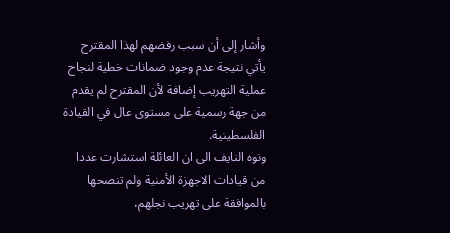وأشار إلى أن سبب رفضهم لهذا المقترح يأتي نتيجة عدم وجود ضمانات خطية لنجاح عملية التهريب إضافة لأن المقترح لم يقدم من جهة رسمية على مستوى عال في القيادة الفلسطينية.
ونوه النايف الى ان العائلة استشارت عددا من قيادات الاجهزة الأمنية ولم تنصحها بالموافقة على تهريب نجلهم،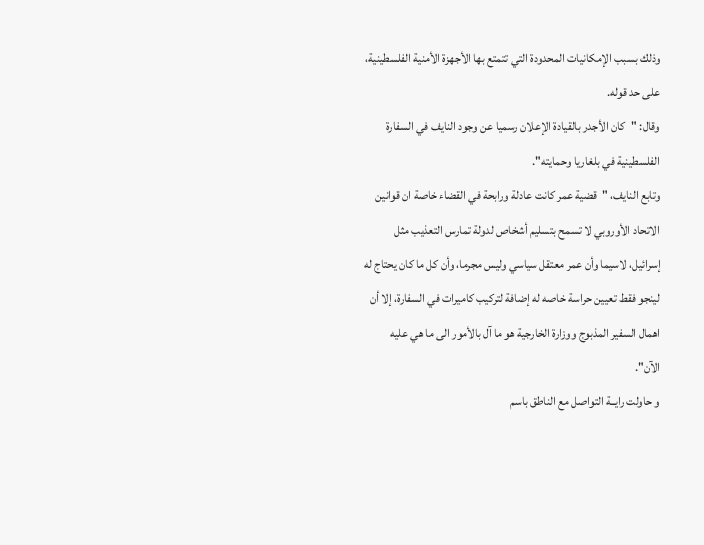وذلك بسبب الإمكانيات المحدودة التي تتمتع بها الأجهزة الأمنية الفلسطينية، على حد قوله.
وقال: "كان الأجدر بالقيادة الإعلان رسميا عن وجود النايف في السفارة الفلسطينية في بلغاريا وحمايته".
وتابع النايف، "قضية عمر كانت عادلة ورابحة في القضاء خاصة ان قوانين الاتحاد الأوروبي لا تسمح بتسليم أشخاص لدولة تمارس التعذيب مثل إسرائيل، لاسيما وأن عمر معتقل سياسي وليس مجرما، وأن كل ما كان يحتاج له لينجو فقط تعيين حراسة خاصه له إضافة لتركيب كاميرات في السفارة، إلا أن اهمال السفير المذبوج ووزارة الخارجية هو ما آل بالأمور الى ما هي عليه الآن".
و حاولت رايــة التواصل مع الناطق باسم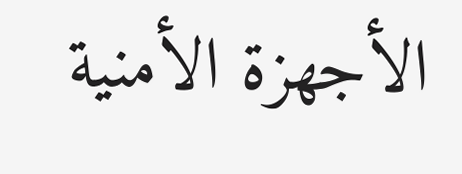الأجهزة الأمنية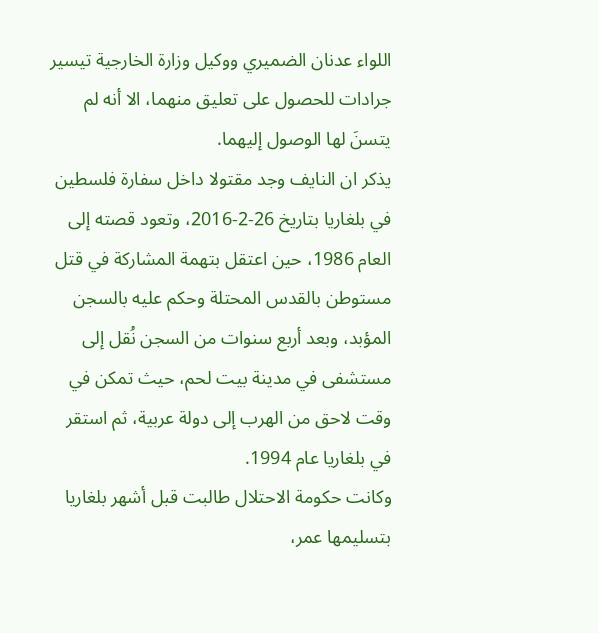اللواء عدنان الضميري ووكيل وزارة الخارجية تيسير جرادات للحصول على تعليق منهما، الا أنه لم يتسنَ لها الوصول إليهما.
يذكر ان النايف وجد مقتولا داخل سفارة فلسطين في بلغاريا بتاريخ 26-2-2016، وتعود قصته إلى العام 1986، حين اعتقل بتهمة المشاركة في قتل مستوطن بالقدس المحتلة وحكم عليه بالسجن المؤبد، وبعد أربع سنوات من السجن نُقل إلى مستشفى في مدينة بيت لحم، حيث تمكن في وقت لاحق من الهرب إلى دولة عربية، ثم استقر في بلغاريا عام 1994.
وكانت حكومة الاحتلال طالبت قبل أشهر بلغاريا بتسليمها عمر،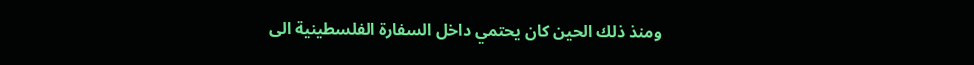ومنذ ذلك الحين كان يحتمي داخل السفارة الفلسطينية الى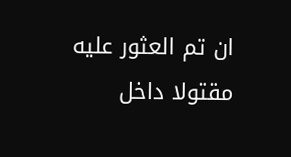ان تم العثور عليه مقتولا داخل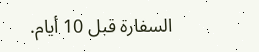السفارة قبل 10 أيام.